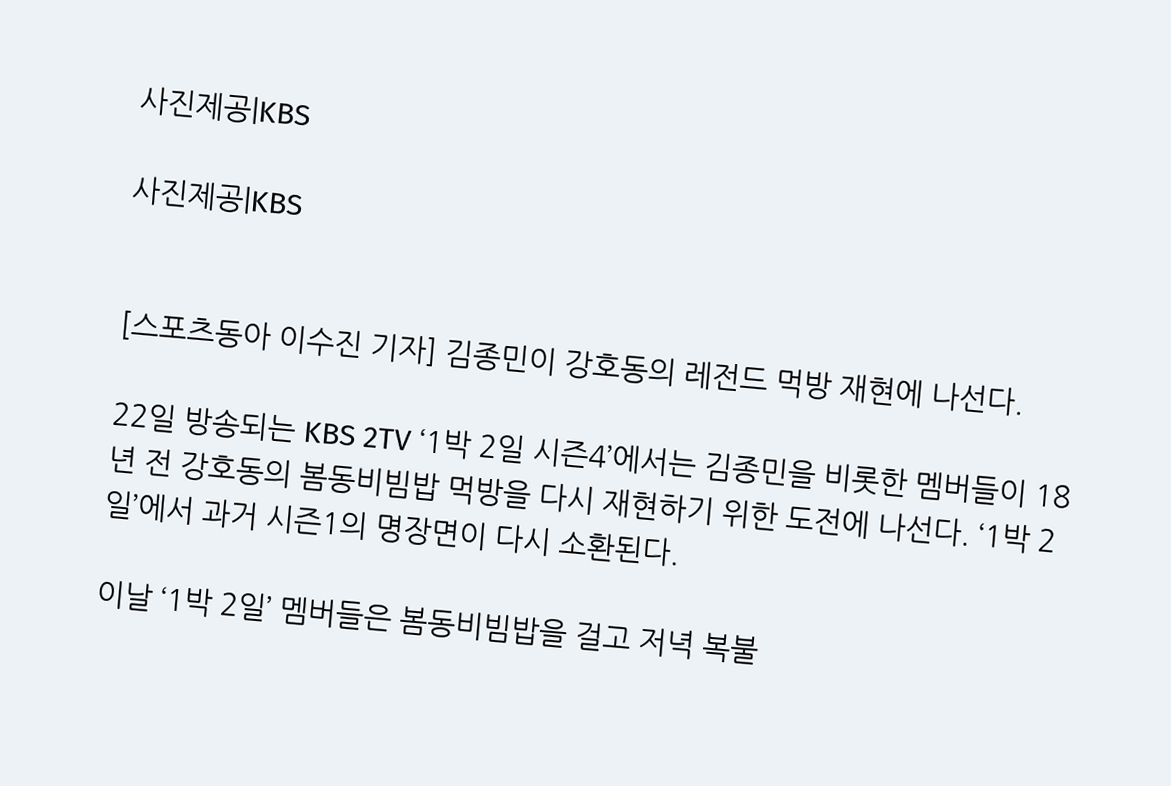사진제공|KBS

사진제공|KBS


[스포츠동아 이수진 기자] 김종민이 강호동의 레전드 먹방 재현에 나선다.

22일 방송되는 KBS 2TV ‘1박 2일 시즌4’에서는 김종민을 비롯한 멤버들이 18년 전 강호동의 봄동비빔밥 먹방을 다시 재현하기 위한 도전에 나선다. ‘1박 2일’에서 과거 시즌1의 명장면이 다시 소환된다.

이날 ‘1박 2일’ 멤버들은 봄동비빔밥을 걸고 저녁 복불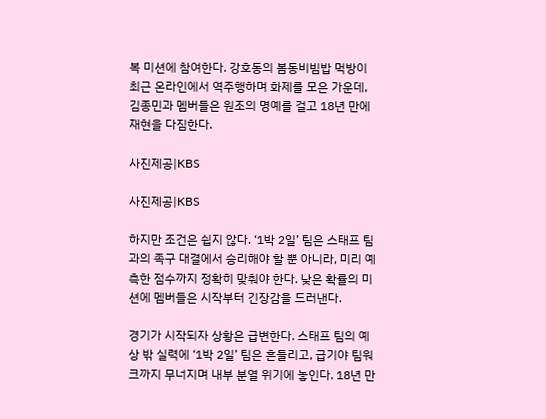복 미션에 참여한다. 강호동의 봄동비빔밥 먹방이 최근 온라인에서 역주행하며 화제를 모은 가운데, 김종민과 멤버들은 원조의 명예를 걸고 18년 만에 재현을 다짐한다.

사진제공|KBS

사진제공|KBS

하지만 조건은 쉽지 않다. ‘1박 2일’ 팀은 스태프 팀과의 족구 대결에서 승리해야 할 뿐 아니라, 미리 예측한 점수까지 정확히 맞춰야 한다. 낮은 확률의 미션에 멤버들은 시작부터 긴장감을 드러낸다.

경기가 시작되자 상황은 급변한다. 스태프 팀의 예상 밖 실력에 ‘1박 2일’ 팀은 흔들리고, 급기야 팀워크까지 무너지며 내부 분열 위기에 놓인다. 18년 만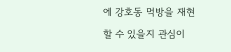에 강호동 먹방을 재현할 수 있을지 관심이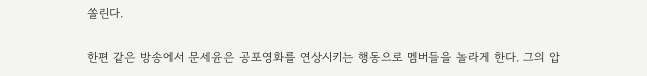쏠린다.

한편 같은 방송에서 문세윤은 공포영화를 연상시키는 행동으로 멤버들을 놀라게 한다. 그의 압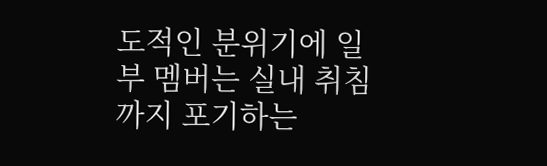도적인 분위기에 일부 멤버는 실내 취침까지 포기하는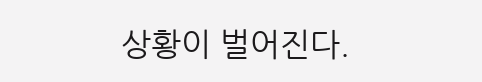상황이 벌어진다.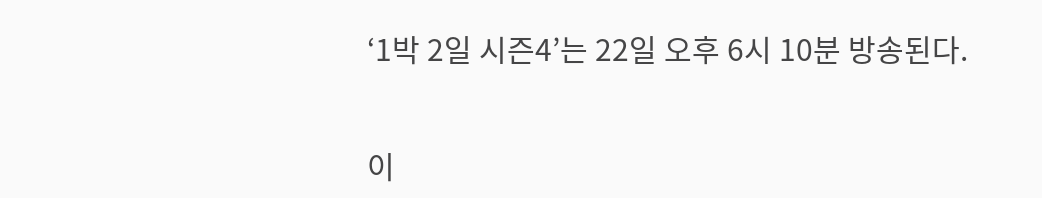‘1박 2일 시즌4’는 22일 오후 6시 10분 방송된다.


이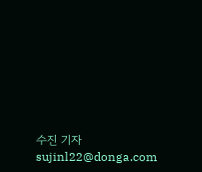수진 기자 sujinl22@donga.com